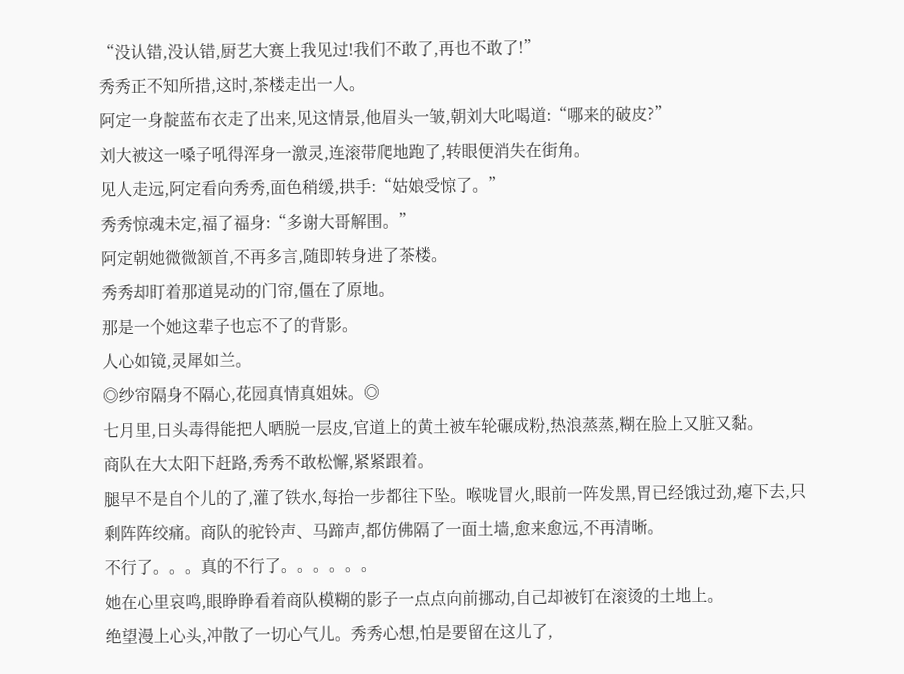“没认错,没认错,厨艺大赛上我见过!我们不敢了,再也不敢了!”
秀秀正不知所措,这时,茶楼走出一人。
阿定一身靛蓝布衣走了出来,见这情景,他眉头一皱,朝刘大叱喝道:“哪来的破皮?”
刘大被这一嗓子吼得浑身一激灵,连滚带爬地跑了,转眼便消失在街角。
见人走远,阿定看向秀秀,面色稍缓,拱手:“姑娘受惊了。”
秀秀惊魂未定,福了福身:“多谢大哥解围。”
阿定朝她微微颔首,不再多言,随即转身进了茶楼。
秀秀却盯着那道晃动的门帘,僵在了原地。
那是一个她这辈子也忘不了的背影。
人心如镜,灵犀如兰。
◎纱帘隔身不隔心,花园真情真姐妹。◎
七月里,日头毒得能把人晒脱一层皮,官道上的黄土被车轮碾成粉,热浪蒸蒸,糊在脸上又脏又黏。
商队在大太阳下赶路,秀秀不敢松懈,紧紧跟着。
腿早不是自个儿的了,灌了铁水,每抬一步都往下坠。喉咙冒火,眼前一阵发黑,胃已经饿过劲,瘪下去,只剩阵阵绞痛。商队的驼铃声、马蹄声,都仿佛隔了一面土墙,愈来愈远,不再清晰。
不行了。。。真的不行了。。。。。。
她在心里哀鸣,眼睁睁看着商队模糊的影子一点点向前挪动,自己却被钉在滚烫的土地上。
绝望漫上心头,冲散了一切心气儿。秀秀心想,怕是要留在这儿了,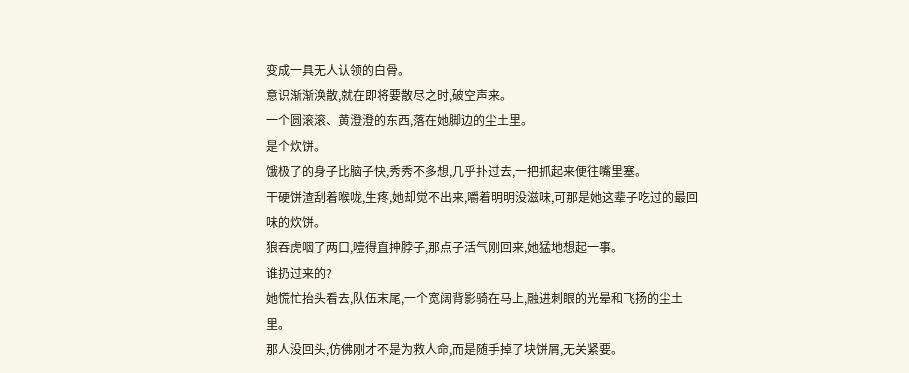变成一具无人认领的白骨。
意识渐渐涣散,就在即将要散尽之时,破空声来。
一个圆滚滚、黄澄澄的东西,落在她脚边的尘土里。
是个炊饼。
饿极了的身子比脑子快,秀秀不多想,几乎扑过去,一把抓起来便往嘴里塞。
干硬饼渣刮着喉咙,生疼,她却觉不出来,嚼着明明没滋味,可那是她这辈子吃过的最回味的炊饼。
狼吞虎咽了两口,噎得直抻脖子,那点子活气刚回来,她猛地想起一事。
谁扔过来的?
她慌忙抬头看去,队伍末尾,一个宽阔背影骑在马上,融进刺眼的光晕和飞扬的尘土里。
那人没回头,仿佛刚才不是为救人命,而是随手掉了块饼屑,无关紧要。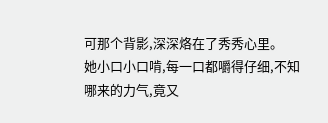可那个背影,深深烙在了秀秀心里。
她小口小口啃,每一口都嚼得仔细,不知哪来的力气,竟又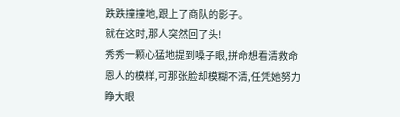跌跌撞撞地,跟上了商队的影子。
就在这时,那人突然回了头!
秀秀一颗心猛地提到嗓子眼,拼命想看清救命恩人的模样,可那张脸却模糊不清,任凭她努力睁大眼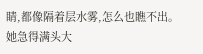睛,都像隔着层水雾,怎么也瞧不出。
她急得满头大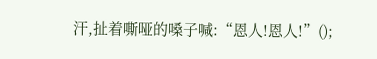汗,扯着嘶哑的嗓子喊:“恩人!恩人!”();